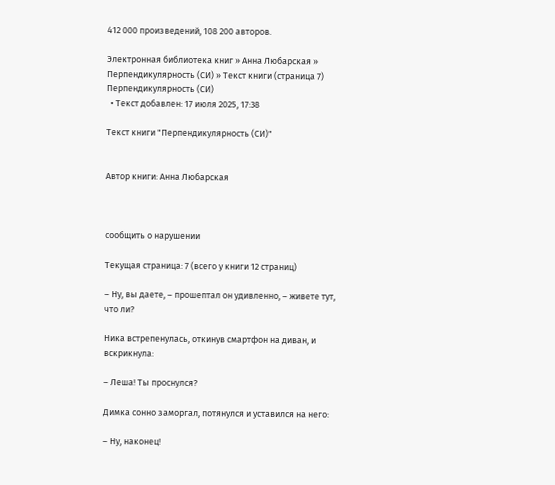412 000 произведений, 108 200 авторов.

Электронная библиотека книг » Анна Любарская » Перпендикулярность (СИ) » Текст книги (страница 7)
Перпендикулярность (СИ)
  • Текст добавлен: 17 июля 2025, 17:38

Текст книги "Перпендикулярность (СИ)"


Автор книги: Анна Любарская



сообщить о нарушении

Текущая страница: 7 (всего у книги 12 страниц)

– Ну, вы даете, – прошептал он удивленно, – живете тут, что ли?

Ника встрепенулась, откинув смартфон на диван, и вскрикнула:

– Леша! Ты проснулся?

Димка сонно заморгал, потянулся и уставился на него:

– Ну, наконец!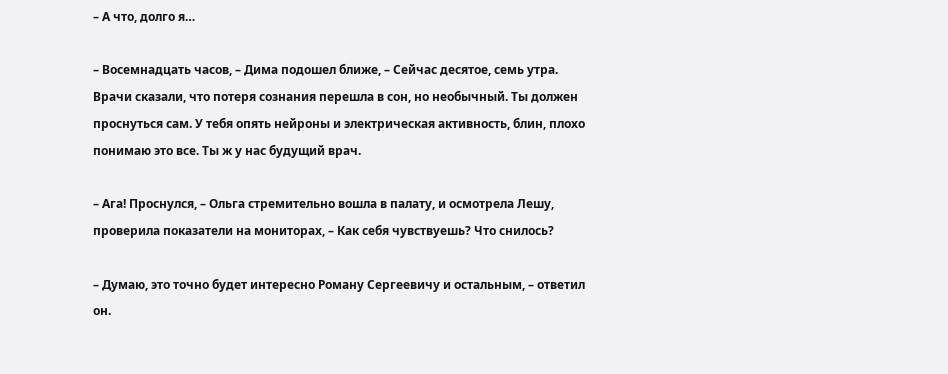– А что, долго я…

– Восемнадцать часов, – Дима подошел ближе, – Сейчас десятое, семь утра. Врачи сказали, что потеря сознания перешла в сон, но необычный. Ты должен проснуться сам. У тебя опять нейроны и электрическая активность, блин, плохо понимаю это все. Ты ж у нас будущий врач.

– Ага! Проснулся, – Ольга стремительно вошла в палату, и осмотрела Лешу, проверила показатели на мониторах, – Как себя чувствуешь? Что снилось?

– Думаю, это точно будет интересно Роману Сергеевичу и остальным, – ответил он.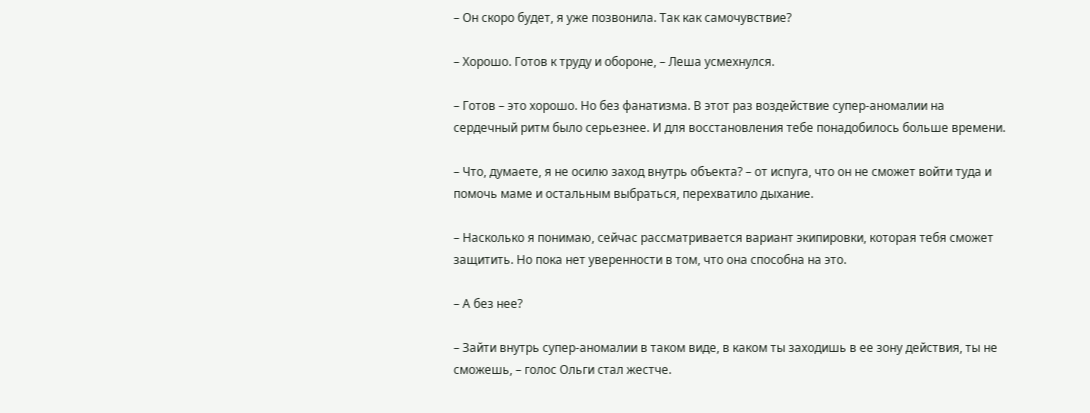– Он скоро будет, я уже позвонила. Так как самочувствие?

– Хорошо. Готов к труду и обороне, – Леша усмехнулся.

– Готов – это хорошо. Но без фанатизма. В этот раз воздействие супер-аномалии на сердечный ритм было серьезнее. И для восстановления тебе понадобилось больше времени.

– Что, думаете, я не осилю заход внутрь объекта? – от испуга, что он не сможет войти туда и помочь маме и остальным выбраться, перехватило дыхание.

– Насколько я понимаю, сейчас рассматривается вариант экипировки, которая тебя сможет защитить. Но пока нет уверенности в том, что она способна на это.

– А без нее?

– Зайти внутрь супер-аномалии в таком виде, в каком ты заходишь в ее зону действия, ты не сможешь, – голос Ольги стал жестче.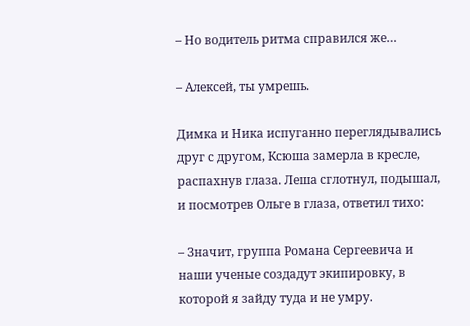– Но водитель ритма справился же…

– Алексей, ты умрешь.

Димка и Ника испуганно переглядывались друг с другом, Ксюша замерла в кресле, распахнув глаза. Леша сглотнул, подышал, и посмотрев Ольге в глаза, ответил тихо:

– Значит, группа Романа Сергеевича и наши ученые создадут экипировку, в которой я зайду туда и не умру.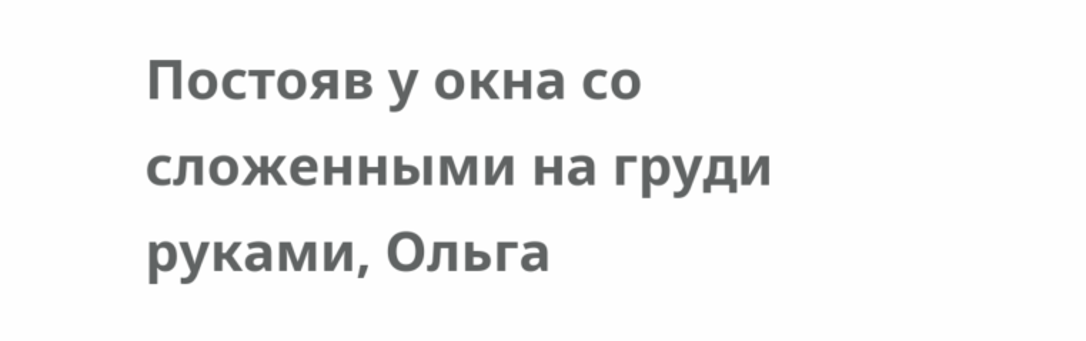Постояв у окна со сложенными на груди руками, Ольга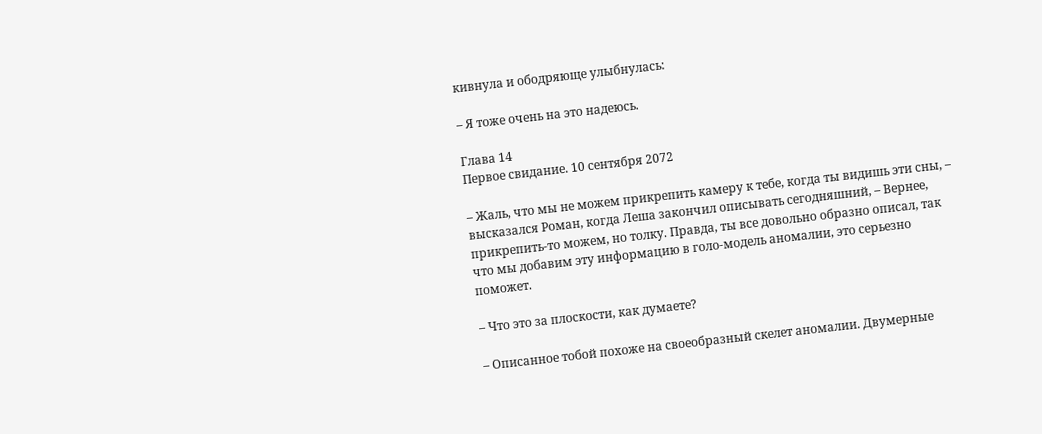кивнула и ободряюще улыбнулась:

– Я тоже очень на это надеюсь.

Глава 14
Первое свидание. 10 сентября 2072

– Жаль, что мы не можем прикрепить камеру к тебе, когда ты видишь эти сны, – высказался Роман, когда Леша закончил описывать сегодняшний, – Вернее, прикрепить-то можем, но толку. Правда, ты все довольно образно описал, так что мы добавим эту информацию в голо-модель аномалии, это серьезно поможет.

– Что это за плоскости, как думаете?

– Описанное тобой похоже на своеобразный скелет аномалии. Двумерные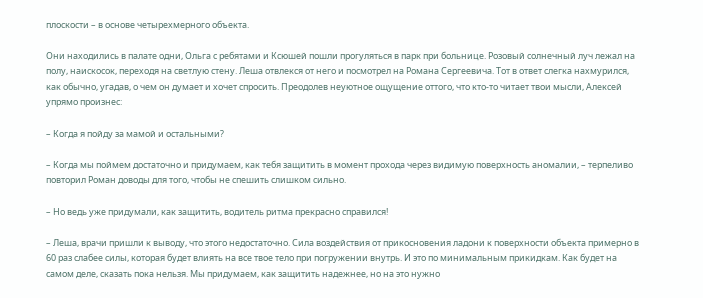плоскости – в основе четырехмерного объекта.

Они находились в палате одни, Ольга с ребятами и Ксюшей пошли прогуляться в парк при больнице. Розовый солнечный луч лежал на полу, наискосок, переходя на светлую стену. Леша отвлекся от него и посмотрел на Романа Сергеевича. Тот в ответ слегка нахмурился, как обычно, угадав, о чем он думает и хочет спросить. Преодолев неуютное ощущение оттого, что кто-то читает твои мысли, Алексей упрямо произнес:

– Когда я пойду за мамой и остальными?

– Когда мы поймем достаточно и придумаем, как тебя защитить в момент прохода через видимую поверхность аномалии, – терпеливо повторил Роман доводы для того, чтобы не спешить слишком сильно.

– Но ведь уже придумали, как защитить, водитель ритма прекрасно справился!

– Леша, врачи пришли к выводу, что этого недостаточно. Сила воздействия от прикосновения ладони к поверхности объекта примерно в 60 раз слабее силы, которая будет влиять на все твое тело при погружении внутрь. И это по минимальным прикидкам. Как будет на самом деле, сказать пока нельзя. Мы придумаем, как защитить надежнее, но на это нужно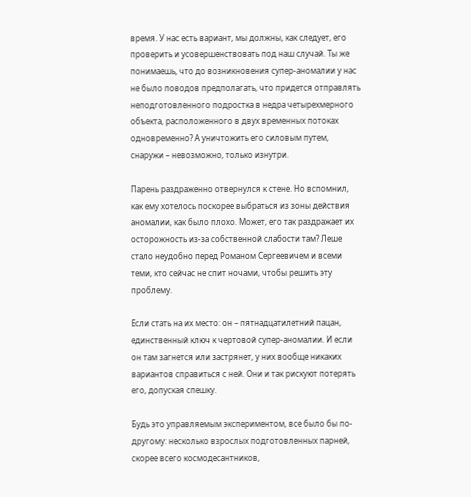время. У нас есть вариант, мы должны, как следует, его проверить и усовершенствовать под наш случай. Ты же понимаешь, что до возникновения супер-аномалии у нас не было поводов предполагать, что придется отправлять неподготовленного подростка в недра четырехмерного объекта, расположенного в двух временных потоках одновременно? А уничтожить его силовым путем, снаружи – невозможно, только изнутри.

Парень раздраженно отвернулся к стене. Но вспомнил, как ему хотелось поскорее выбраться из зоны действия аномалии, как было плохо. Может, его так раздражает их осторожность из-за собственной слабости там? Леше стало неудобно перед Романом Сергеевичем и всеми теми, кто сейчас не спит ночами, чтобы решить эту проблему.

Если стать на их место: он – пятнадцатилетний пацан, единственный ключ к чертовой супер-аномалии. И если он там загнется или застрянет, у них вообще никаких вариантов справиться с ней. Они и так рискуют потерять его, допуская спешку.

Будь это управляемым экспериментом, все было бы по-другому: несколько взрослых подготовленных парней, скорее всего космодесантников,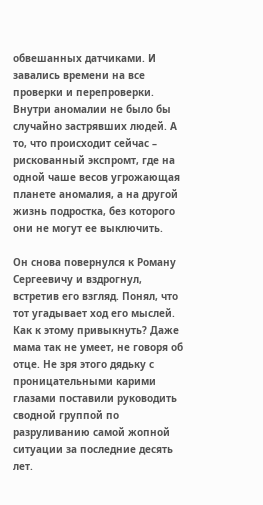обвешанных датчиками. И завались времени на все проверки и перепроверки. Внутри аномалии не было бы случайно застрявших людей. А то, что происходит сейчас – рискованный экспромт, где на одной чаше весов угрожающая планете аномалия, а на другой жизнь подростка, без которого они не могут ее выключить.

Он снова повернулся к Роману Сергеевичу и вздрогнул, встретив его взгляд. Понял, что тот угадывает ход его мыслей. Как к этому привыкнуть? Даже мама так не умеет, не говоря об отце. Не зря этого дядьку с проницательными карими глазами поставили руководить сводной группой по разруливанию самой жопной ситуации за последние десять лет.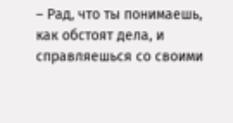– Рад, что ты понимаешь, как обстоят дела, и справляешься со своими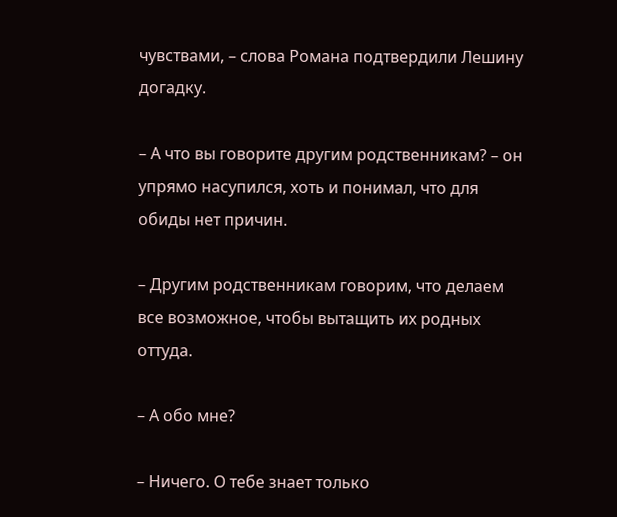чувствами, – слова Романа подтвердили Лешину догадку.

– А что вы говорите другим родственникам? – он упрямо насупился, хоть и понимал, что для обиды нет причин.

– Другим родственникам говорим, что делаем все возможное, чтобы вытащить их родных оттуда.

– А обо мне?

– Ничего. О тебе знает только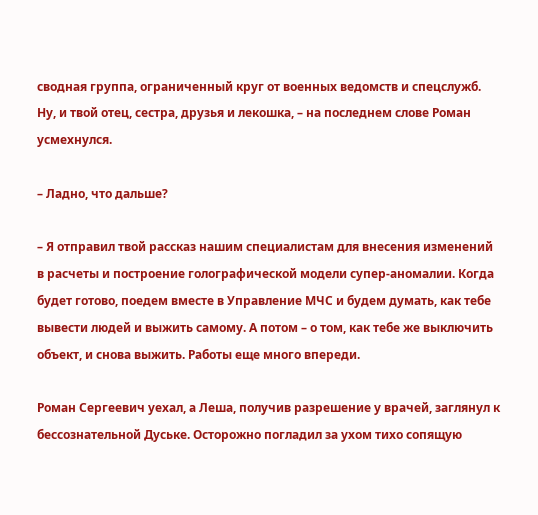сводная группа, ограниченный круг от военных ведомств и спецслужб. Ну, и твой отец, сестра, друзья и лекошка, – на последнем слове Роман усмехнулся.

– Ладно, что дальше?

– Я отправил твой рассказ нашим специалистам для внесения изменений в расчеты и построение голографической модели супер-аномалии. Когда будет готово, поедем вместе в Управление МЧС и будем думать, как тебе вывести людей и выжить самому. А потом – о том, как тебе же выключить объект, и снова выжить. Работы еще много впереди.

Роман Сергеевич уехал, а Леша, получив разрешение у врачей, заглянул к бессознательной Дуське. Осторожно погладил за ухом тихо сопящую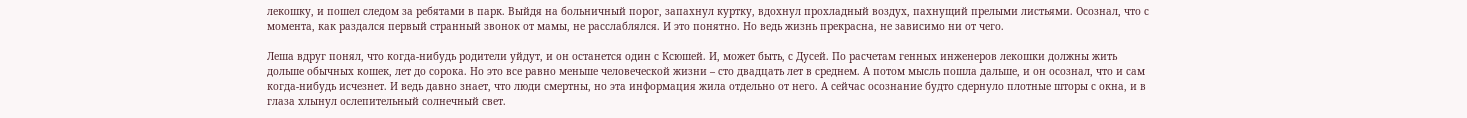лекошку, и пошел следом за ребятами в парк. Выйдя на больничный порог, запахнул куртку, вдохнул прохладный воздух, пахнущий прелыми листьями. Осознал, что с момента, как раздался первый странный звонок от мамы, не расслаблялся. И это понятно. Но ведь жизнь прекрасна, не зависимо ни от чего.

Леша вдруг понял, что когда-нибудь родители уйдут, и он останется один с Ксюшей. И, может быть, с Дусей. По расчетам генных инженеров лекошки должны жить дольше обычных кошек, лет до сорока. Но это все равно меньше человеческой жизни – сто двадцать лет в среднем. А потом мысль пошла дальше, и он осознал, что и сам когда-нибудь исчезнет. И ведь давно знает, что люди смертны, но эта информация жила отдельно от него. А сейчас осознание будто сдернуло плотные шторы с окна, и в глаза хлынул ослепительный солнечный свет.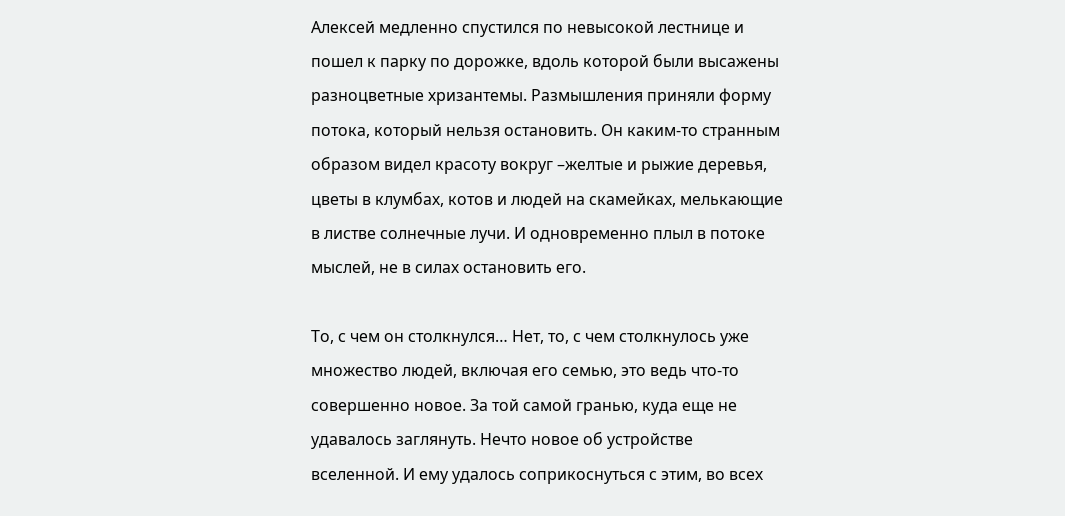Алексей медленно спустился по невысокой лестнице и пошел к парку по дорожке, вдоль которой были высажены разноцветные хризантемы. Размышления приняли форму потока, который нельзя остановить. Он каким-то странным образом видел красоту вокруг –желтые и рыжие деревья, цветы в клумбах, котов и людей на скамейках, мелькающие в листве солнечные лучи. И одновременно плыл в потоке мыслей, не в силах остановить его.

То, с чем он столкнулся… Нет, то, с чем столкнулось уже множество людей, включая его семью, это ведь что-то совершенно новое. За той самой гранью, куда еще не удавалось заглянуть. Нечто новое об устройстве вселенной. И ему удалось соприкоснуться с этим, во всех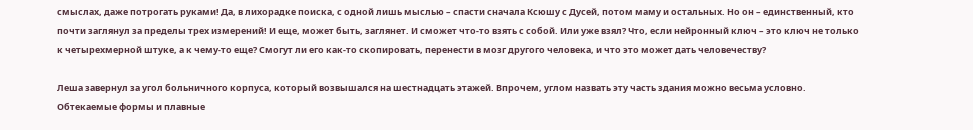смыслах, даже потрогать руками! Да, в лихорадке поиска, с одной лишь мыслью – спасти сначала Ксюшу с Дусей, потом маму и остальных. Но он – единственный, кто почти заглянул за пределы трех измерений! И еще, может быть, заглянет. И сможет что-то взять с собой. Или уже взял? Что, если нейронный ключ – это ключ не только к четырехмерной штуке, а к чему-то еще? Смогут ли его как-то скопировать, перенести в мозг другого человека, и что это может дать человечеству?

Леша завернул за угол больничного корпуса, который возвышался на шестнадцать этажей. Впрочем, углом назвать эту часть здания можно весьма условно. Обтекаемые формы и плавные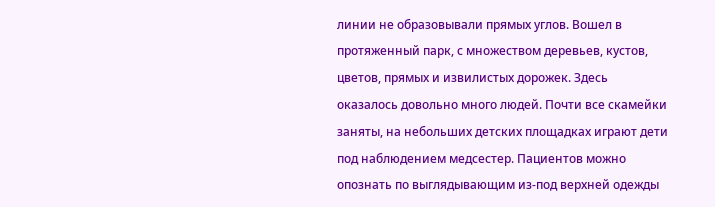линии не образовывали прямых углов. Вошел в протяженный парк, с множеством деревьев, кустов, цветов, прямых и извилистых дорожек. Здесь оказалось довольно много людей. Почти все скамейки заняты, на небольших детских площадках играют дети под наблюдением медсестер. Пациентов можно опознать по выглядывающим из-под верхней одежды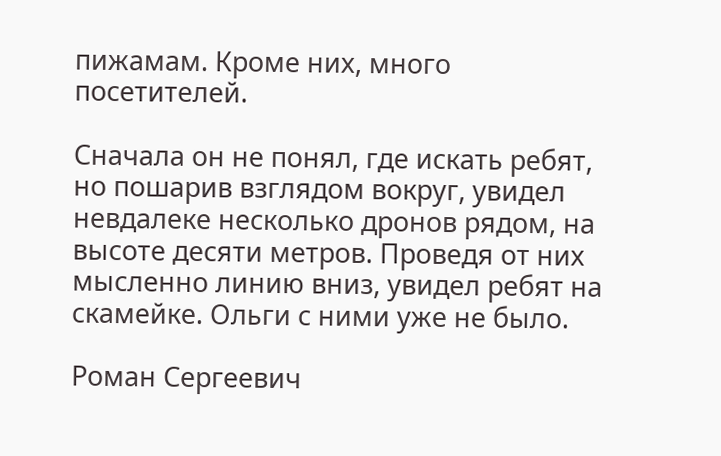пижамам. Кроме них, много посетителей.

Сначала он не понял, где искать ребят, но пошарив взглядом вокруг, увидел невдалеке несколько дронов рядом, на высоте десяти метров. Проведя от них мысленно линию вниз, увидел ребят на скамейке. Ольги с ними уже не было.

Роман Сергеевич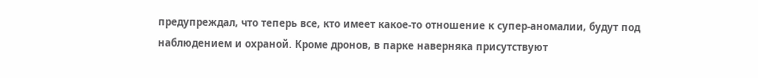предупреждал, что теперь все, кто имеет какое-то отношение к супер-аномалии, будут под наблюдением и охраной. Кроме дронов, в парке наверняка присутствуют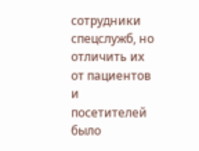сотрудники спецслужб, но отличить их от пациентов и посетителей было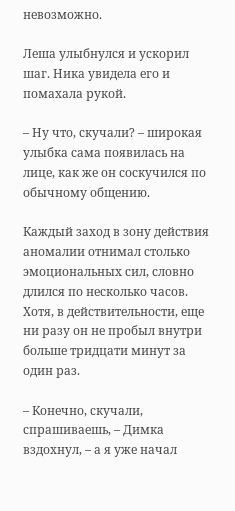невозможно.

Леша улыбнулся и ускорил шаг. Ника увидела его и помахала рукой.

– Ну что, скучали? – широкая улыбка сама появилась на лице, как же он соскучился по обычному общению.

Каждый заход в зону действия аномалии отнимал столько эмоциональных сил, словно длился по несколько часов. Хотя, в действительности, еще ни разу он не пробыл внутри больше тридцати минут за один раз.

– Конечно, скучали, спрашиваешь, – Димка вздохнул, – а я уже начал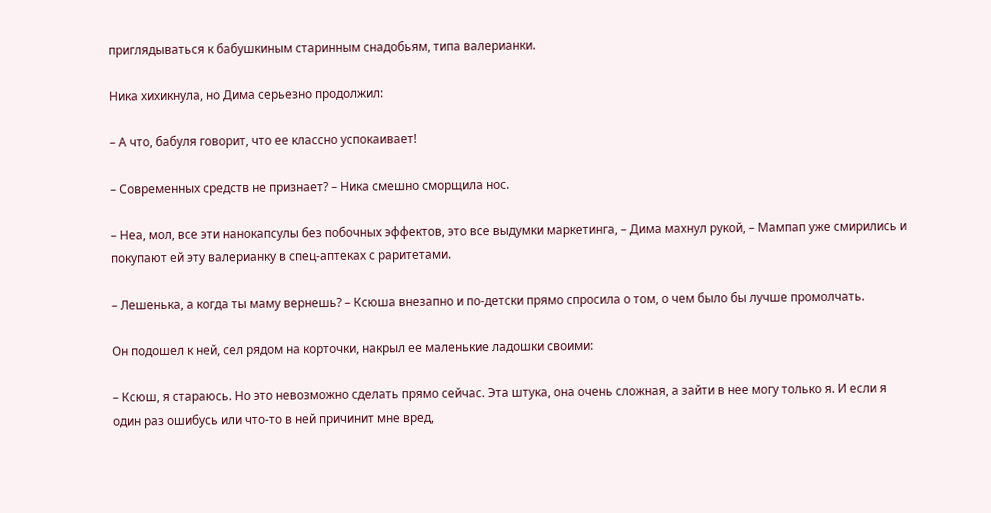приглядываться к бабушкиным старинным снадобьям, типа валерианки.

Ника хихикнула, но Дима серьезно продолжил:

– А что, бабуля говорит, что ее классно успокаивает!

– Современных средств не признает? – Ника смешно сморщила нос.

– Неа, мол, все эти нанокапсулы без побочных эффектов, это все выдумки маркетинга, – Дима махнул рукой, – Мампап уже смирились и покупают ей эту валерианку в спец-аптеках с раритетами.

– Лешенька, а когда ты маму вернешь? – Ксюша внезапно и по-детски прямо спросила о том, о чем было бы лучше промолчать.

Он подошел к ней, сел рядом на корточки, накрыл ее маленькие ладошки своими:

– Ксюш, я стараюсь. Но это невозможно сделать прямо сейчас. Эта штука, она очень сложная, а зайти в нее могу только я. И если я один раз ошибусь или что-то в ней причинит мне вред,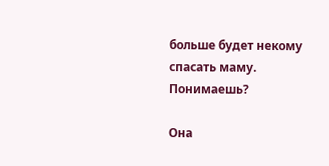больше будет некому спасать маму. Понимаешь?

Она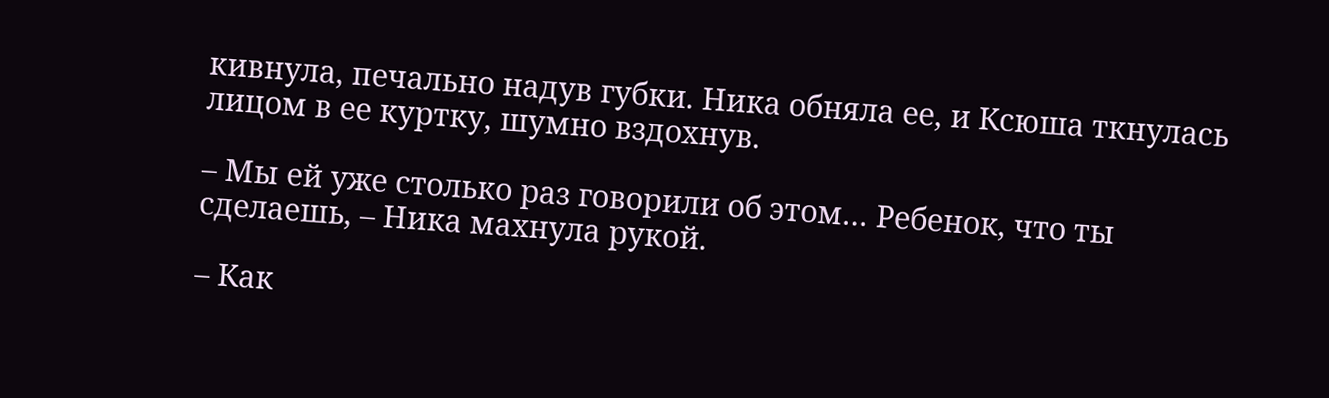кивнула, печально надув губки. Ника обняла ее, и Ксюша ткнулась лицом в ее куртку, шумно вздохнув.

– Мы ей уже столько раз говорили об этом… Ребенок, что ты сделаешь, – Ника махнула рукой.

– Как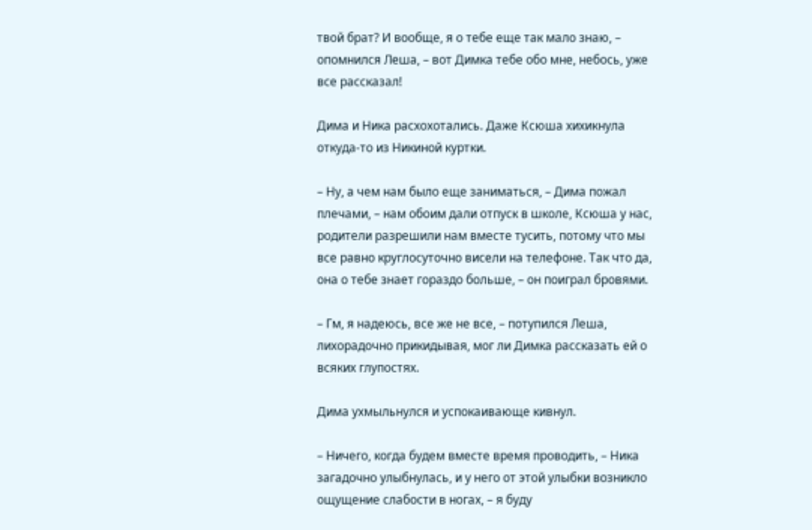твой брат? И вообще, я о тебе еще так мало знаю, – опомнился Леша, – вот Димка тебе обо мне, небось, уже все рассказал!

Дима и Ника расхохотались. Даже Ксюша хихикнула откуда-то из Никиной куртки.

– Ну, а чем нам было еще заниматься, – Дима пожал плечами, – нам обоим дали отпуск в школе, Ксюша у нас, родители разрешили нам вместе тусить, потому что мы все равно круглосуточно висели на телефоне. Так что да, она о тебе знает гораздо больше, – он поиграл бровями.

– Гм, я надеюсь, все же не все, – потупился Леша, лихорадочно прикидывая, мог ли Димка рассказать ей о всяких глупостях.

Дима ухмыльнулся и успокаивающе кивнул.

– Ничего, когда будем вместе время проводить, – Ника загадочно улыбнулась, и у него от этой улыбки возникло ощущение слабости в ногах, – я буду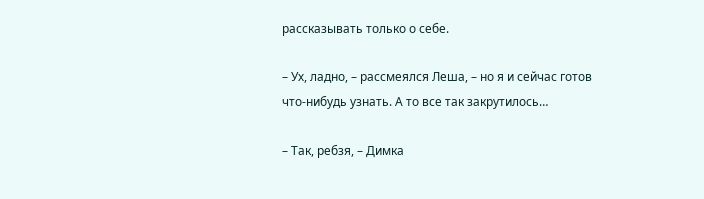рассказывать только о себе.

– Ух, ладно, – рассмеялся Леша, – но я и сейчас готов что-нибудь узнать. А то все так закрутилось…

– Так, ребзя, – Димка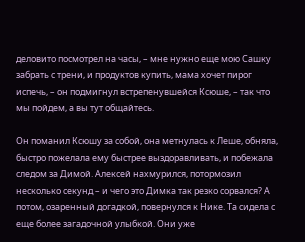деловито посмотрел на часы, – мне нужно еще мою Сашку забрать с трени, и продуктов купить, мама хочет пирог испечь, – он подмигнул встрепенувшейся Ксюше, – так что мы пойдем, а вы тут общайтесь.

Он поманил Ксюшу за собой, она метнулась к Леше, обняла, быстро пожелала ему быстрее выздоравливать, и побежала следом за Димой. Алексей нахмурился, потормозил несколько секунд – и чего это Димка так резко сорвался? А потом, озаренный догадкой, повернулся к Нике. Та сидела с еще более загадочной улыбкой. Они уже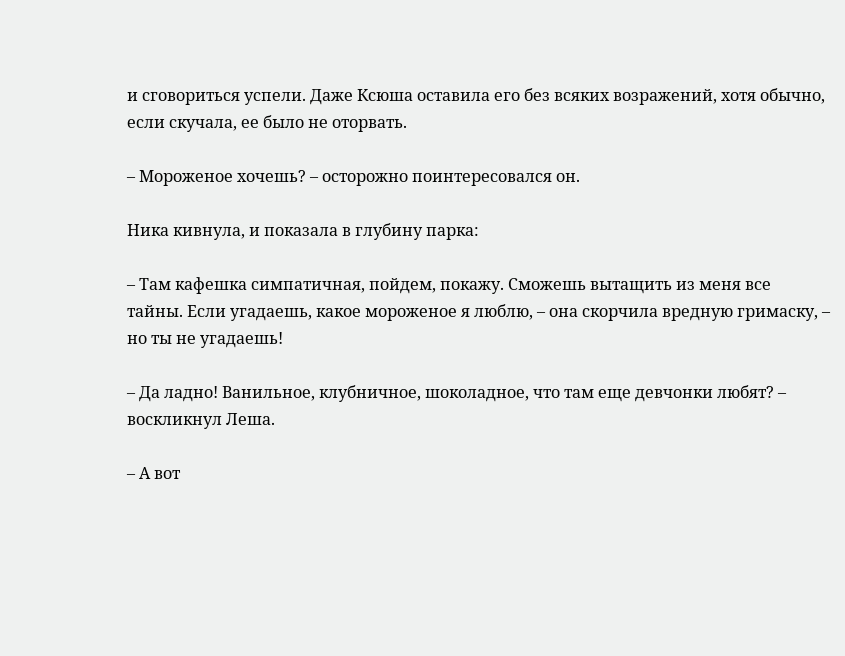и сговориться успели. Даже Ксюша оставила его без всяких возражений, хотя обычно, если скучала, ее было не оторвать.

– Мороженое хочешь? – осторожно поинтересовался он.

Ника кивнула, и показала в глубину парка:

– Там кафешка симпатичная, пойдем, покажу. Сможешь вытащить из меня все тайны. Если угадаешь, какое мороженое я люблю, – она скорчила вредную гримаску, – но ты не угадаешь!

– Да ладно! Ванильное, клубничное, шоколадное, что там еще девчонки любят? – воскликнул Леша.

– А вот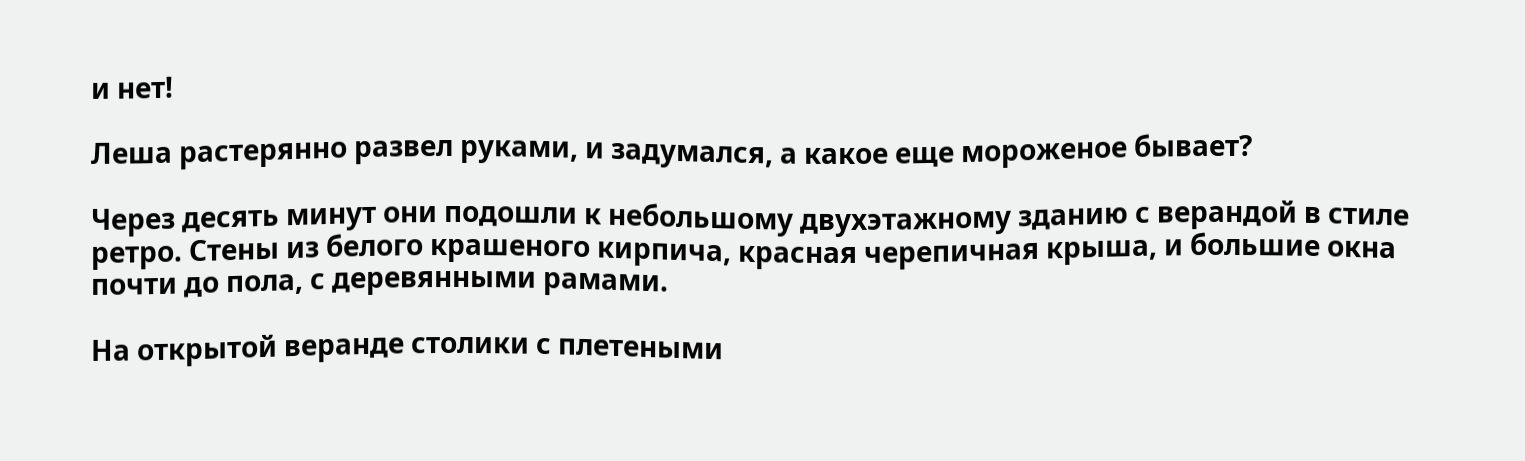и нет!

Леша растерянно развел руками, и задумался, а какое еще мороженое бывает?

Через десять минут они подошли к небольшому двухэтажному зданию с верандой в стиле ретро. Стены из белого крашеного кирпича, красная черепичная крыша, и большие окна почти до пола, с деревянными рамами.

На открытой веранде столики с плетеными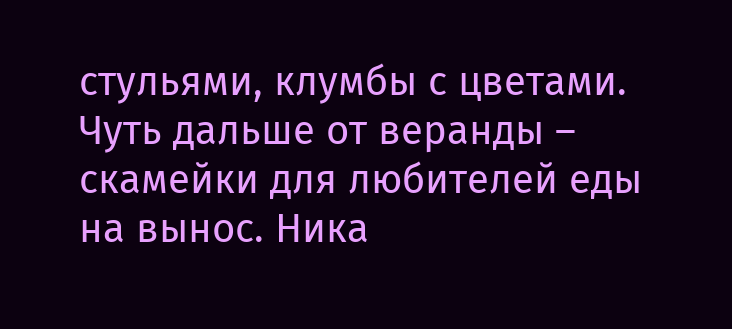стульями, клумбы с цветами. Чуть дальше от веранды – скамейки для любителей еды на вынос. Ника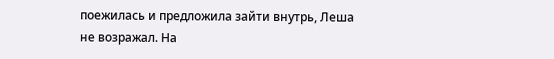поежилась и предложила зайти внутрь, Леша не возражал. На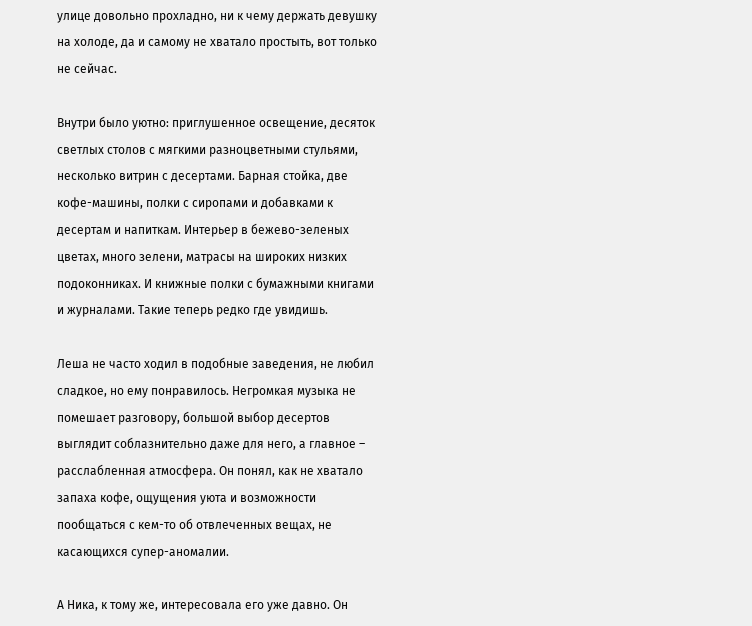улице довольно прохладно, ни к чему держать девушку на холоде, да и самому не хватало простыть, вот только не сейчас.

Внутри было уютно: приглушенное освещение, десяток светлых столов с мягкими разноцветными стульями, несколько витрин с десертами. Барная стойка, две кофе-машины, полки с сиропами и добавками к десертам и напиткам. Интерьер в бежево-зеленых цветах, много зелени, матрасы на широких низких подоконниках. И книжные полки с бумажными книгами и журналами. Такие теперь редко где увидишь.

Леша не часто ходил в подобные заведения, не любил сладкое, но ему понравилось. Негромкая музыка не помешает разговору, большой выбор десертов выглядит соблазнительно даже для него, а главное – расслабленная атмосфера. Он понял, как не хватало запаха кофе, ощущения уюта и возможности пообщаться с кем-то об отвлеченных вещах, не касающихся супер-аномалии.

А Ника, к тому же, интересовала его уже давно. Он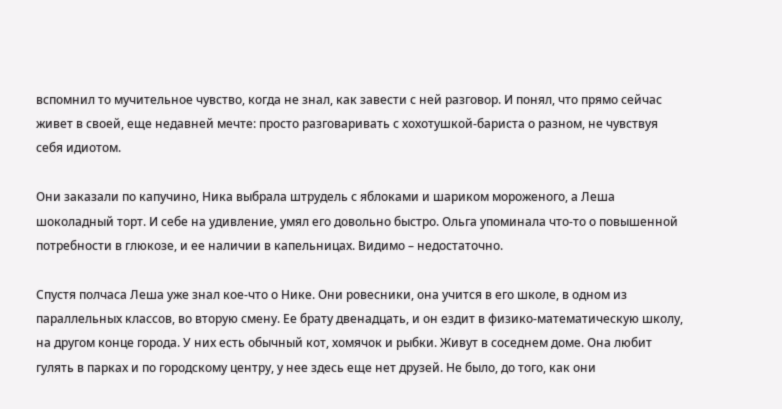вспомнил то мучительное чувство, когда не знал, как завести с ней разговор. И понял, что прямо сейчас живет в своей, еще недавней мечте: просто разговаривать с хохотушкой-бариста о разном, не чувствуя себя идиотом.

Они заказали по капучино, Ника выбрала штрудель с яблоками и шариком мороженого, а Леша шоколадный торт. И себе на удивление, умял его довольно быстро. Ольга упоминала что-то о повышенной потребности в глюкозе, и ее наличии в капельницах. Видимо – недостаточно.

Спустя полчаса Леша уже знал кое-что о Нике. Они ровесники, она учится в его школе, в одном из параллельных классов, во вторую смену. Ее брату двенадцать, и он ездит в физико-математическую школу, на другом конце города. У них есть обычный кот, хомячок и рыбки. Живут в соседнем доме. Она любит гулять в парках и по городскому центру, у нее здесь еще нет друзей. Не было, до того, как они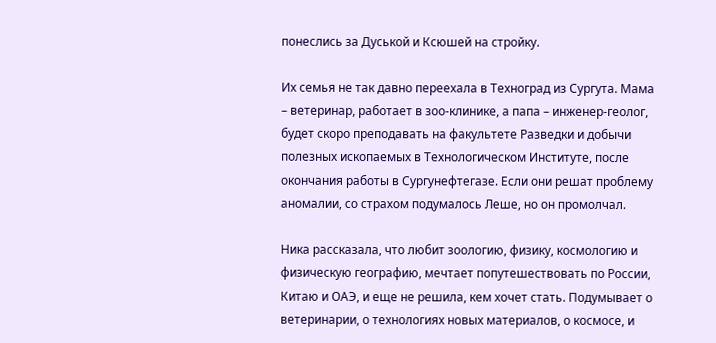понеслись за Дуськой и Ксюшей на стройку.

Их семья не так давно переехала в Техноград из Сургута. Мама – ветеринар, работает в зоо-клинике, а папа – инженер-геолог, будет скоро преподавать на факультете Разведки и добычи полезных ископаемых в Технологическом Институте, после окончания работы в Сургунефтегазе. Если они решат проблему аномалии, со страхом подумалось Леше, но он промолчал.

Ника рассказала, что любит зоологию, физику, космологию и физическую географию, мечтает попутешествовать по России, Китаю и ОАЭ, и еще не решила, кем хочет стать. Подумывает о ветеринарии, о технологиях новых материалов, о космосе, и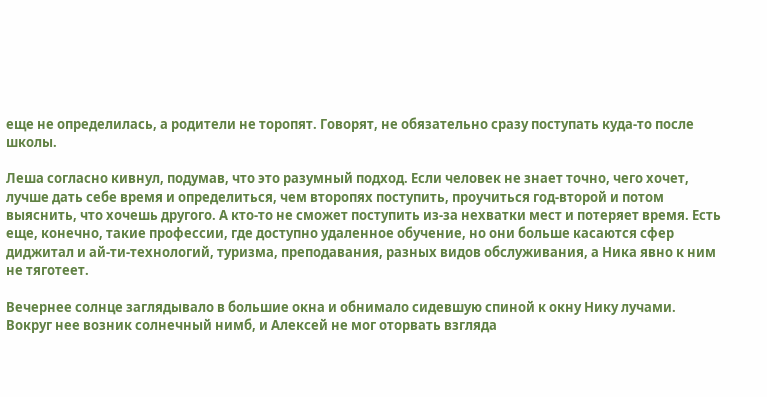еще не определилась, а родители не торопят. Говорят, не обязательно сразу поступать куда-то после школы.

Леша согласно кивнул, подумав, что это разумный подход. Если человек не знает точно, чего хочет, лучше дать себе время и определиться, чем второпях поступить, проучиться год-второй и потом выяснить, что хочешь другого. А кто-то не сможет поступить из-за нехватки мест и потеряет время. Есть еще, конечно, такие профессии, где доступно удаленное обучение, но они больше касаются сфер диджитал и ай-ти-технологий, туризма, преподавания, разных видов обслуживания, а Ника явно к ним не тяготеет.

Вечернее солнце заглядывало в большие окна и обнимало сидевшую спиной к окну Нику лучами. Вокруг нее возник солнечный нимб, и Алексей не мог оторвать взгляда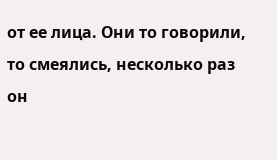от ее лица. Они то говорили, то смеялись, несколько раз он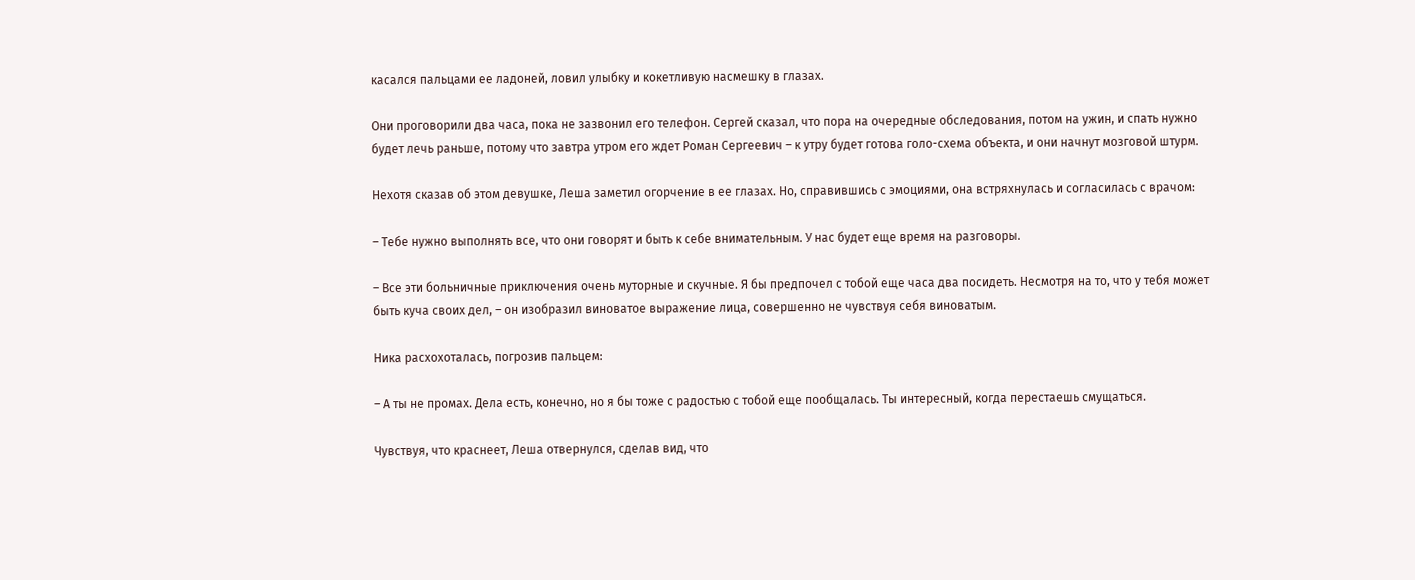касался пальцами ее ладоней, ловил улыбку и кокетливую насмешку в глазах.

Они проговорили два часа, пока не зазвонил его телефон. Сергей сказал, что пора на очередные обследования, потом на ужин, и спать нужно будет лечь раньше, потому что завтра утром его ждет Роман Сергеевич – к утру будет готова голо-схема объекта, и они начнут мозговой штурм.

Нехотя сказав об этом девушке, Леша заметил огорчение в ее глазах. Но, справившись с эмоциями, она встряхнулась и согласилась с врачом:

– Тебе нужно выполнять все, что они говорят и быть к себе внимательным. У нас будет еще время на разговоры.

– Все эти больничные приключения очень муторные и скучные. Я бы предпочел с тобой еще часа два посидеть. Несмотря на то, что у тебя может быть куча своих дел, – он изобразил виноватое выражение лица, совершенно не чувствуя себя виноватым.

Ника расхохоталась, погрозив пальцем:

– А ты не промах. Дела есть, конечно, но я бы тоже с радостью с тобой еще пообщалась. Ты интересный, когда перестаешь смущаться.

Чувствуя, что краснеет, Леша отвернулся, сделав вид, что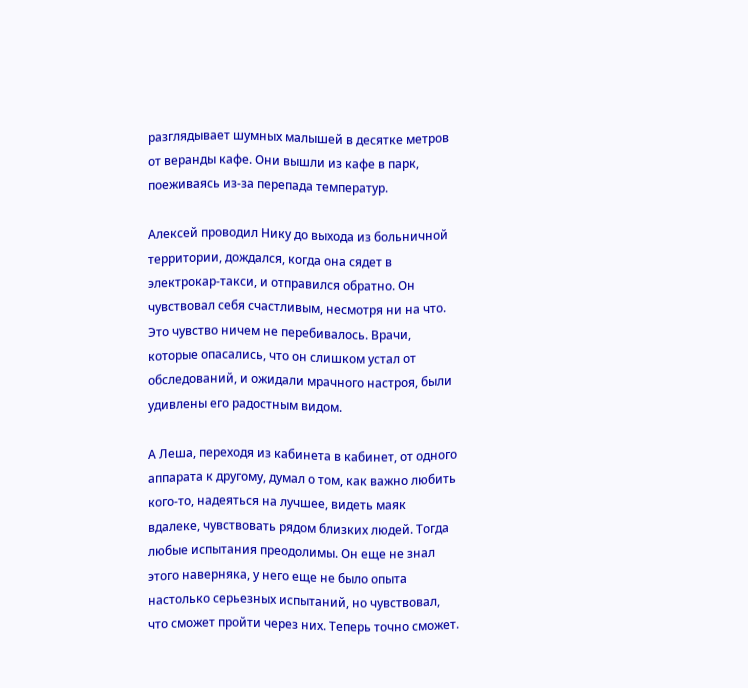разглядывает шумных малышей в десятке метров от веранды кафе. Они вышли из кафе в парк, поеживаясь из-за перепада температур.

Алексей проводил Нику до выхода из больничной территории, дождался, когда она сядет в электрокар-такси, и отправился обратно. Он чувствовал себя счастливым, несмотря ни на что. Это чувство ничем не перебивалось. Врачи, которые опасались, что он слишком устал от обследований, и ожидали мрачного настроя, были удивлены его радостным видом.

А Леша, переходя из кабинета в кабинет, от одного аппарата к другому, думал о том, как важно любить кого-то, надеяться на лучшее, видеть маяк вдалеке, чувствовать рядом близких людей. Тогда любые испытания преодолимы. Он еще не знал этого наверняка, у него еще не было опыта настолько серьезных испытаний, но чувствовал, что сможет пройти через них. Теперь точно сможет.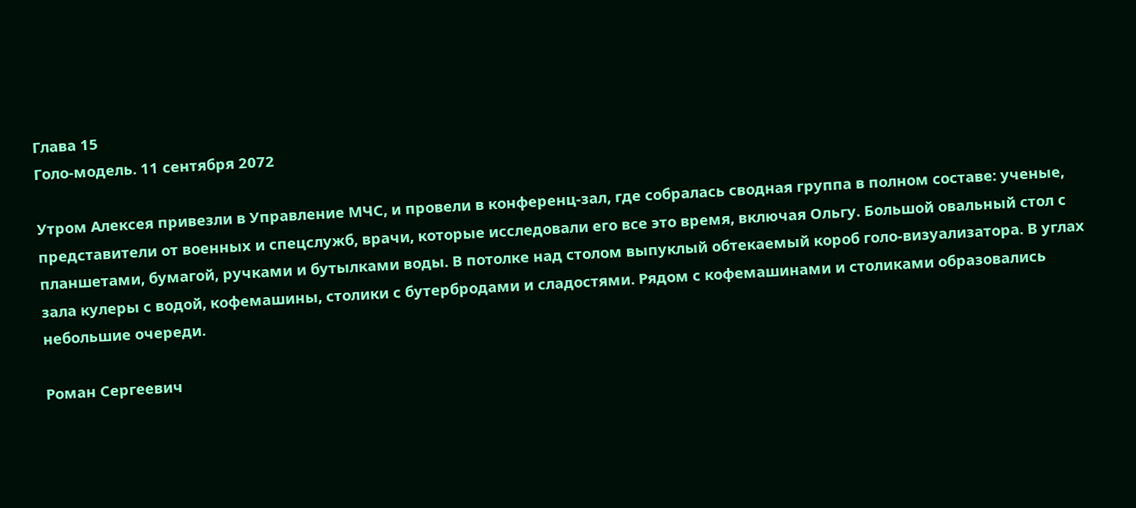Глава 15
Голо-модель. 11 сентября 2072

Утром Алексея привезли в Управление МЧС, и провели в конференц-зал, где собралась сводная группа в полном составе: ученые, представители от военных и спецслужб, врачи, которые исследовали его все это время, включая Ольгу. Большой овальный стол с планшетами, бумагой, ручками и бутылками воды. В потолке над столом выпуклый обтекаемый короб голо-визуализатора. В углах зала кулеры с водой, кофемашины, столики с бутербродами и сладостями. Рядом с кофемашинами и столиками образовались небольшие очереди.

Роман Сергеевич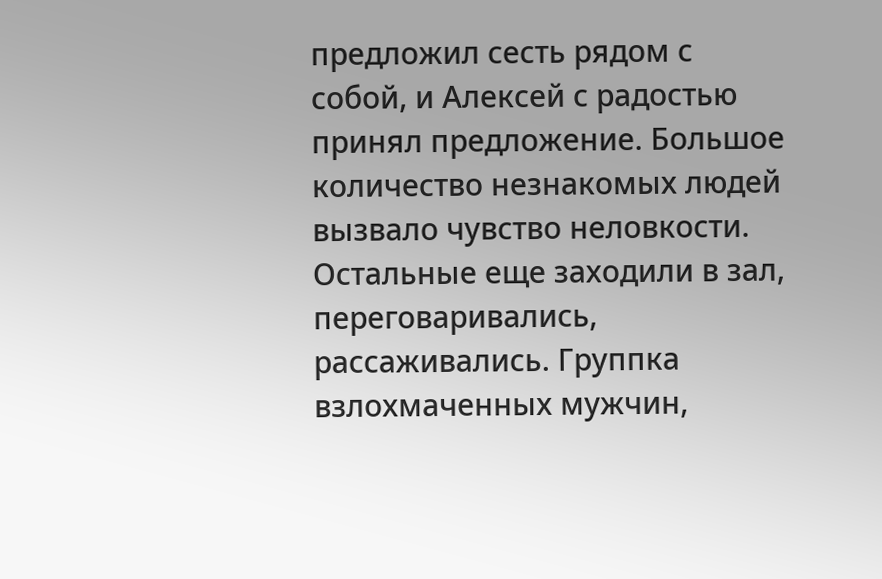предложил сесть рядом с собой, и Алексей с радостью принял предложение. Большое количество незнакомых людей вызвало чувство неловкости. Остальные еще заходили в зал, переговаривались, рассаживались. Группка взлохмаченных мужчин,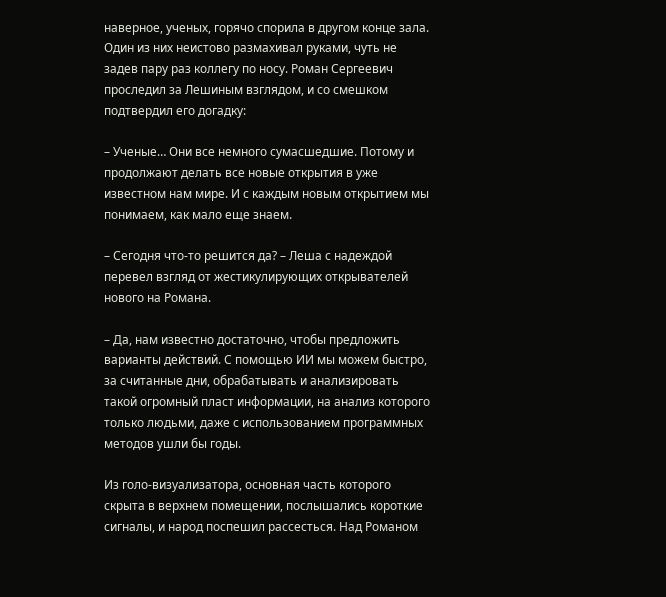наверное, ученых, горячо спорила в другом конце зала. Один из них неистово размахивал руками, чуть не задев пару раз коллегу по носу. Роман Сергеевич проследил за Лешиным взглядом, и со смешком подтвердил его догадку:

– Ученые… Они все немного сумасшедшие. Потому и продолжают делать все новые открытия в уже известном нам мире. И с каждым новым открытием мы понимаем, как мало еще знаем.

– Сегодня что-то решится да? – Леша с надеждой перевел взгляд от жестикулирующих открывателей нового на Романа.

– Да, нам известно достаточно, чтобы предложить варианты действий. С помощью ИИ мы можем быстро, за считанные дни, обрабатывать и анализировать такой огромный пласт информации, на анализ которого только людьми, даже с использованием программных методов ушли бы годы.

Из голо-визуализатора, основная часть которого скрыта в верхнем помещении, послышались короткие сигналы, и народ поспешил рассесться. Над Романом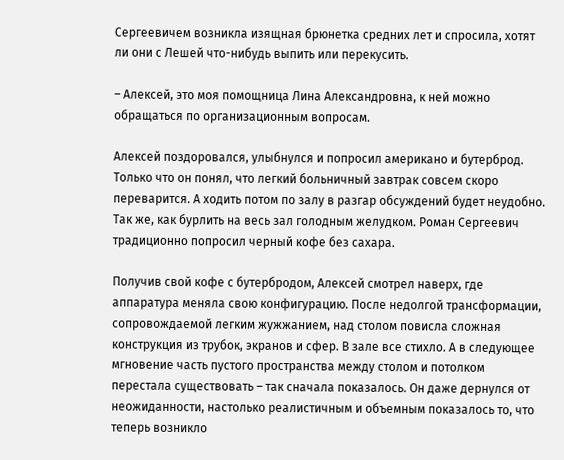Сергеевичем возникла изящная брюнетка средних лет и спросила, хотят ли они с Лешей что-нибудь выпить или перекусить.

– Алексей, это моя помощница Лина Александровна, к ней можно обращаться по организационным вопросам.

Алексей поздоровался, улыбнулся и попросил американо и бутерброд. Только что он понял, что легкий больничный завтрак совсем скоро переварится. А ходить потом по залу в разгар обсуждений будет неудобно. Так же, как бурлить на весь зал голодным желудком. Роман Сергеевич традиционно попросил черный кофе без сахара.

Получив свой кофе с бутербродом, Алексей смотрел наверх, где аппаратура меняла свою конфигурацию. После недолгой трансформации, сопровождаемой легким жужжанием, над столом повисла сложная конструкция из трубок, экранов и сфер. В зале все стихло. А в следующее мгновение часть пустого пространства между столом и потолком перестала существовать – так сначала показалось. Он даже дернулся от неожиданности, настолько реалистичным и объемным показалось то, что теперь возникло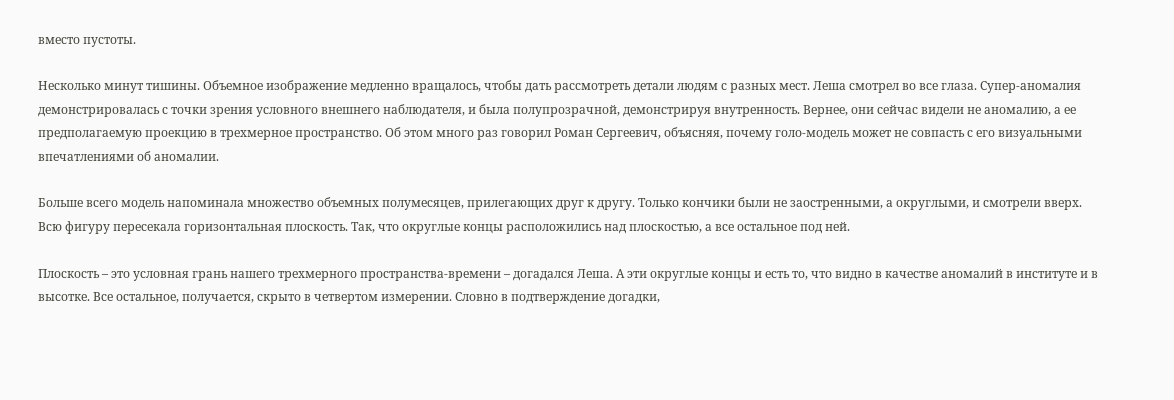вместо пустоты.

Несколько минут тишины. Объемное изображение медленно вращалось, чтобы дать рассмотреть детали людям с разных мест. Леша смотрел во все глаза. Супер-аномалия демонстрировалась с точки зрения условного внешнего наблюдателя, и была полупрозрачной, демонстрируя внутренность. Вернее, они сейчас видели не аномалию, а ее предполагаемую проекцию в трехмерное пространство. Об этом много раз говорил Роман Сергеевич, объясняя, почему голо-модель может не совпасть с его визуальными впечатлениями об аномалии.

Больше всего модель напоминала множество объемных полумесяцев, прилегающих друг к другу. Только кончики были не заостренными, а округлыми, и смотрели вверх. Всю фигуру пересекала горизонтальная плоскость. Так, что округлые концы расположились над плоскостью, а все остальное под ней.

Плоскость – это условная грань нашего трехмерного пространства-времени – догадался Леша. А эти округлые концы и есть то, что видно в качестве аномалий в институте и в высотке. Все остальное, получается, скрыто в четвертом измерении. Словно в подтверждение догадки,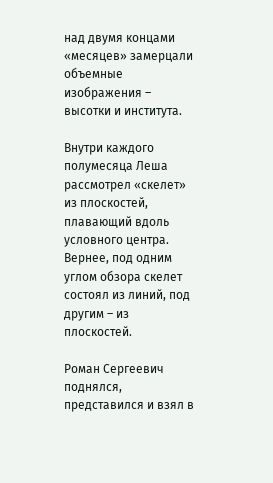над двумя концами «месяцев» замерцали объемные изображения – высотки и института.

Внутри каждого полумесяца Леша рассмотрел «скелет» из плоскостей, плавающий вдоль условного центра. Вернее, под одним углом обзора скелет состоял из линий, под другим – из плоскостей.

Роман Сергеевич поднялся, представился и взял в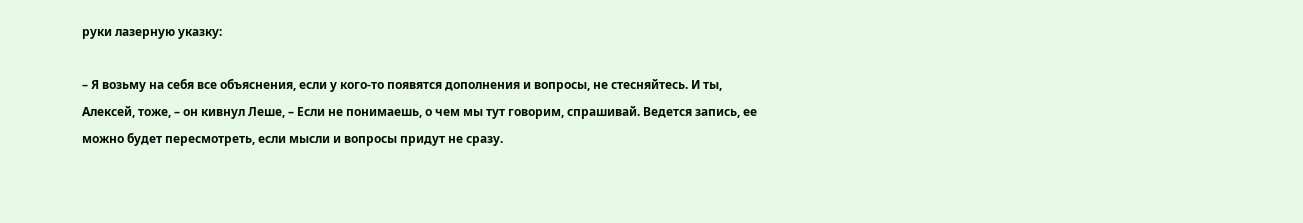руки лазерную указку:

– Я возьму на себя все объяснения, если у кого-то появятся дополнения и вопросы, не стесняйтесь. И ты, Алексей, тоже, – он кивнул Леше, – Если не понимаешь, о чем мы тут говорим, спрашивай. Ведется запись, ее можно будет пересмотреть, если мысли и вопросы придут не сразу.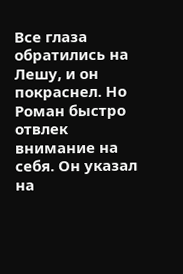Все глаза обратились на Лешу, и он покраснел. Но Роман быстро отвлек внимание на себя. Он указал на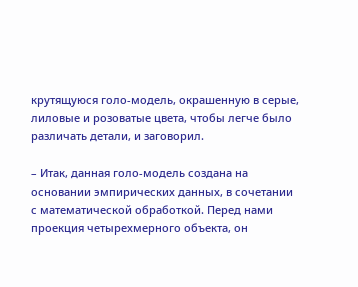крутящуюся голо-модель, окрашенную в серые, лиловые и розоватые цвета, чтобы легче было различать детали, и заговорил.

– Итак, данная голо-модель создана на основании эмпирических данных, в сочетании с математической обработкой. Перед нами проекция четырехмерного объекта, он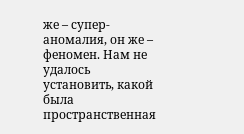же – супер-аномалия, он же – феномен. Нам не удалось установить, какой была пространственная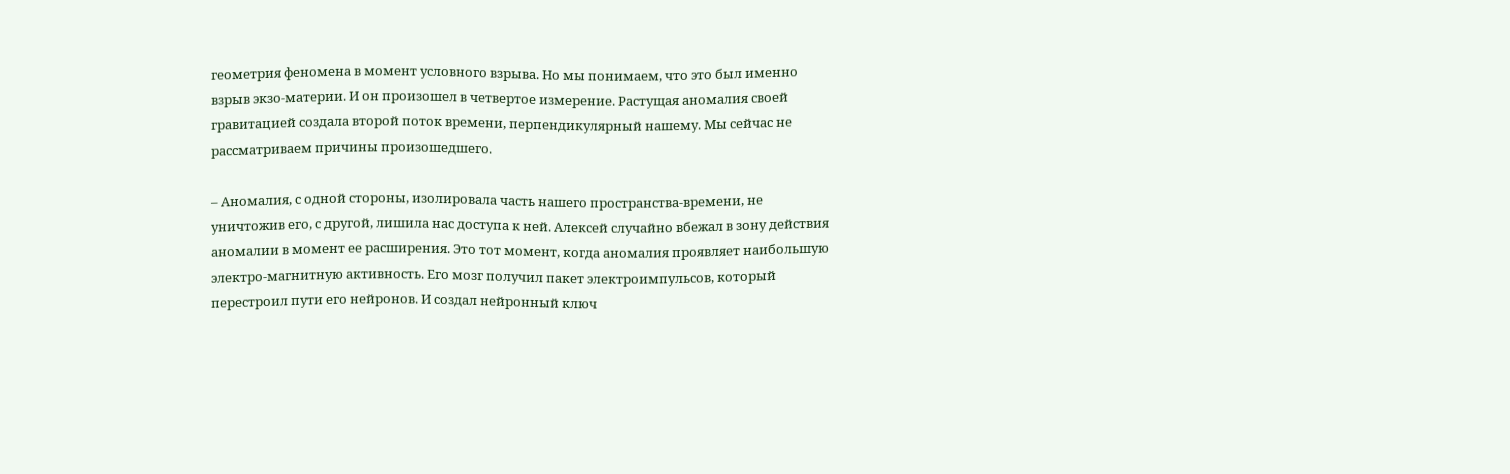геометрия феномена в момент условного взрыва. Но мы понимаем, что это был именно взрыв экзо-материи. И он произошел в четвертое измерение. Растущая аномалия своей гравитацией создала второй поток времени, перпендикулярный нашему. Мы сейчас не рассматриваем причины произошедшего.

– Аномалия, с одной стороны, изолировала часть нашего пространства-времени, не уничтожив его, с другой, лишила нас доступа к ней. Алексей случайно вбежал в зону действия аномалии в момент ее расширения. Это тот момент, когда аномалия проявляет наибольшую электро-магнитную активность. Его мозг получил пакет электроимпульсов, который перестроил пути его нейронов. И создал нейронный ключ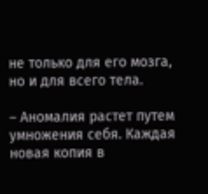не только для его мозга, но и для всего тела.

– Аномалия растет путем умножения себя. Каждая новая копия в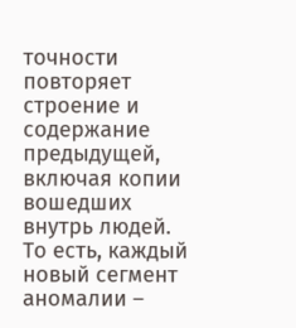точности повторяет строение и содержание предыдущей, включая копии вошедших внутрь людей. То есть, каждый новый сегмент аномалии –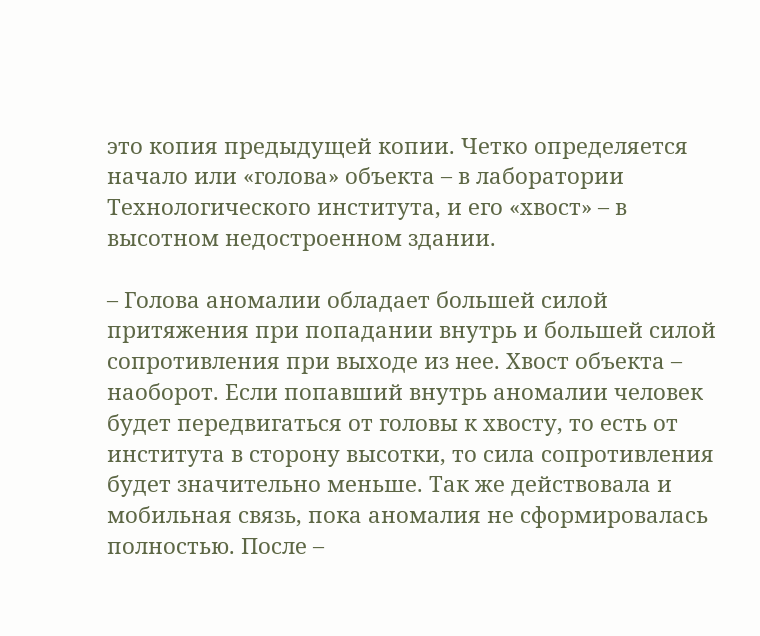это копия предыдущей копии. Четко определяется начало или «голова» объекта – в лаборатории Технологического института, и его «хвост» – в высотном недостроенном здании.

– Голова аномалии обладает большей силой притяжения при попадании внутрь и большей силой сопротивления при выходе из нее. Хвост объекта – наоборот. Если попавший внутрь аномалии человек будет передвигаться от головы к хвосту, то есть от института в сторону высотки, то сила сопротивления будет значительно меньше. Так же действовала и мобильная связь, пока аномалия не сформировалась полностью. После –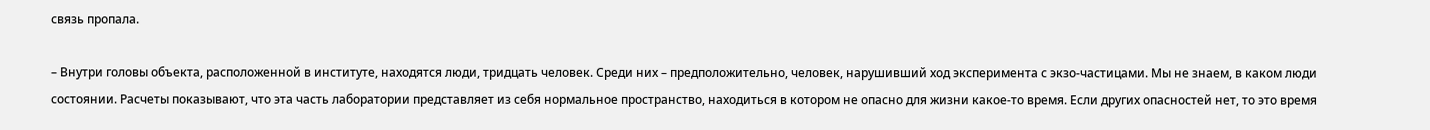связь пропала.

– Внутри головы объекта, расположенной в институте, находятся люди, тридцать человек. Среди них – предположительно, человек, нарушивший ход эксперимента с экзо-частицами. Мы не знаем, в каком люди состоянии. Расчеты показывают, что эта часть лаборатории представляет из себя нормальное пространство, находиться в котором не опасно для жизни какое-то время. Если других опасностей нет, то это время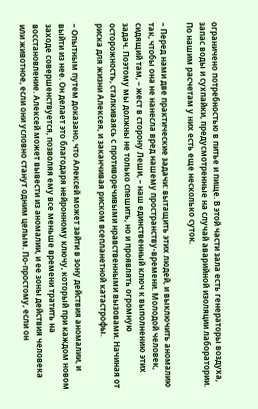ограничено потребностью в питье и пище. В этой части зала есть генераторы воздуха, запас воды и сухпайки, предусмотренные на случай аварийной изоляции лаборатории. По нашим расчетам у них есть еще несколько суток.

– Перед нами две практические задачи: вытащить этих людей, и выключить аномалию так, чтобы она не нанесла вред нашему пространству-времени. Молодой человек, сидящий там, – жест в сторону Леши, – наш единственный ключ к выполнению этих задач. Поэтому мы должны не только спешить, но и проявлять огромную осторожность, сталкиваясь с противоречивыми нравственными вызовами. Начиная от риска для жизни Алексея, и заканчивая риском всепланетной катастрофы.

– Опытным путем доказано, что Алексей может зайти в зону действия аномалии, и выйти из нее. Он делает это благодаря нейронному ключу, который при каждом новом заходе совершенствуется, позволяя ему все меньше времени тратить на восстановление. Алексей может вывести из аномалии, и ее зоны действия человека или животное, если они условно станут одним целым. По-простому, если он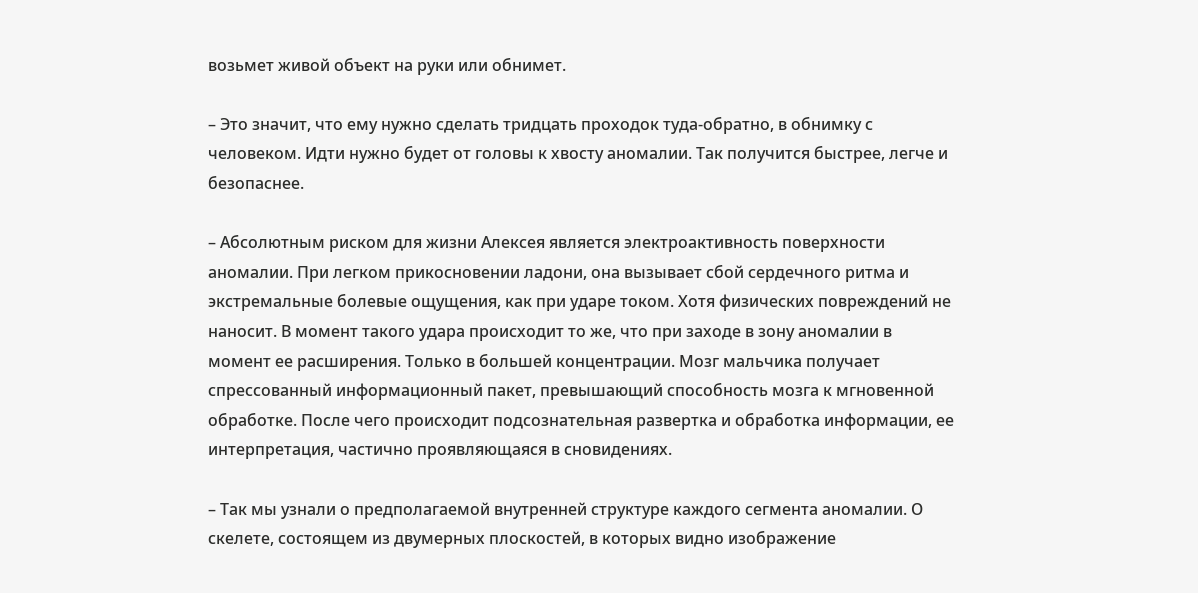возьмет живой объект на руки или обнимет.

– Это значит, что ему нужно сделать тридцать проходок туда-обратно, в обнимку с человеком. Идти нужно будет от головы к хвосту аномалии. Так получится быстрее, легче и безопаснее.

– Абсолютным риском для жизни Алексея является электроактивность поверхности аномалии. При легком прикосновении ладони, она вызывает сбой сердечного ритма и экстремальные болевые ощущения, как при ударе током. Хотя физических повреждений не наносит. В момент такого удара происходит то же, что при заходе в зону аномалии в момент ее расширения. Только в большей концентрации. Мозг мальчика получает спрессованный информационный пакет, превышающий способность мозга к мгновенной обработке. После чего происходит подсознательная развертка и обработка информации, ее интерпретация, частично проявляющаяся в сновидениях.

– Так мы узнали о предполагаемой внутренней структуре каждого сегмента аномалии. О скелете, состоящем из двумерных плоскостей, в которых видно изображение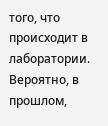того, что происходит в лаборатории. Вероятно, в прошлом,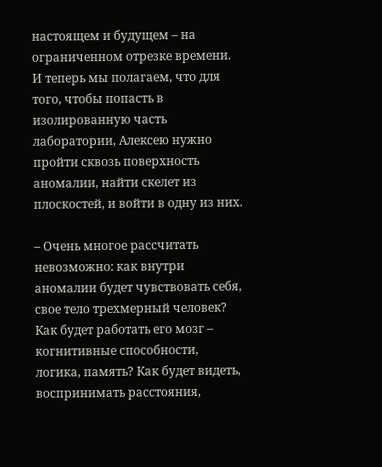настоящем и будущем – на ограниченном отрезке времени. И теперь мы полагаем, что для того, чтобы попасть в изолированную часть лаборатории, Алексею нужно пройти сквозь поверхность аномалии, найти скелет из плоскостей, и войти в одну из них.

– Очень многое рассчитать невозможно: как внутри аномалии будет чувствовать себя, свое тело трехмерный человек? Как будет работать его мозг – когнитивные способности, логика, память? Как будет видеть, воспринимать расстояния,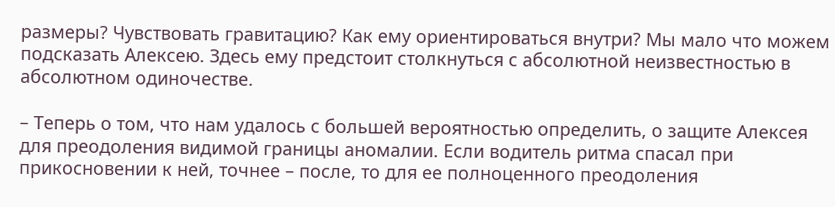размеры? Чувствовать гравитацию? Как ему ориентироваться внутри? Мы мало что можем подсказать Алексею. Здесь ему предстоит столкнуться с абсолютной неизвестностью в абсолютном одиночестве.

– Теперь о том, что нам удалось с большей вероятностью определить, о защите Алексея для преодоления видимой границы аномалии. Если водитель ритма спасал при прикосновении к ней, точнее – после, то для ее полноценного преодоления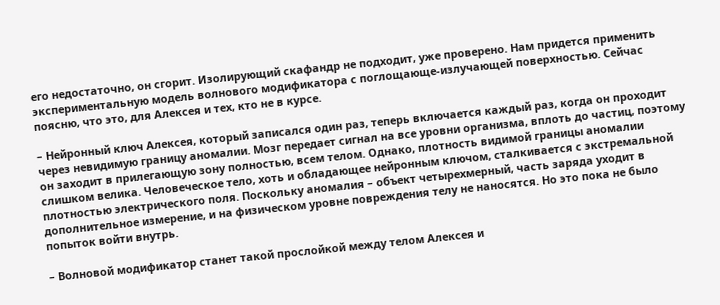его недостаточно, он сгорит. Изолирующий скафандр не подходит, уже проверено. Нам придется применить экспериментальную модель волнового модификатора с поглощающе-излучающей поверхностью. Сейчас поясню, что это, для Алексея и тех, кто не в курсе.

– Нейронный ключ Алексея, который записался один раз, теперь включается каждый раз, когда он проходит через невидимую границу аномалии. Мозг передает сигнал на все уровни организма, вплоть до частиц, поэтому он заходит в прилегающую зону полностью, всем телом. Однако, плотность видимой границы аномалии слишком велика. Человеческое тело, хоть и обладающее нейронным ключом, сталкивается с экстремальной плотностью электрического поля. Поскольку аномалия – объект четырехмерный, часть заряда уходит в дополнительное измерение, и на физическом уровне повреждения телу не наносятся. Но это пока не было попыток войти внутрь.

– Волновой модификатор станет такой прослойкой между телом Алексея и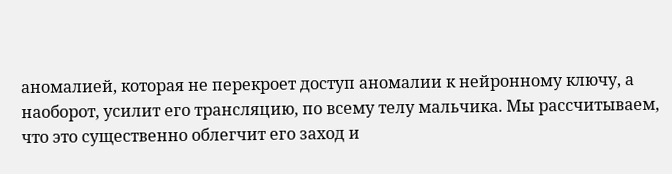аномалией, которая не перекроет доступ аномалии к нейронному ключу, а наоборот, усилит его трансляцию, по всему телу мальчика. Мы рассчитываем, что это существенно облегчит его заход и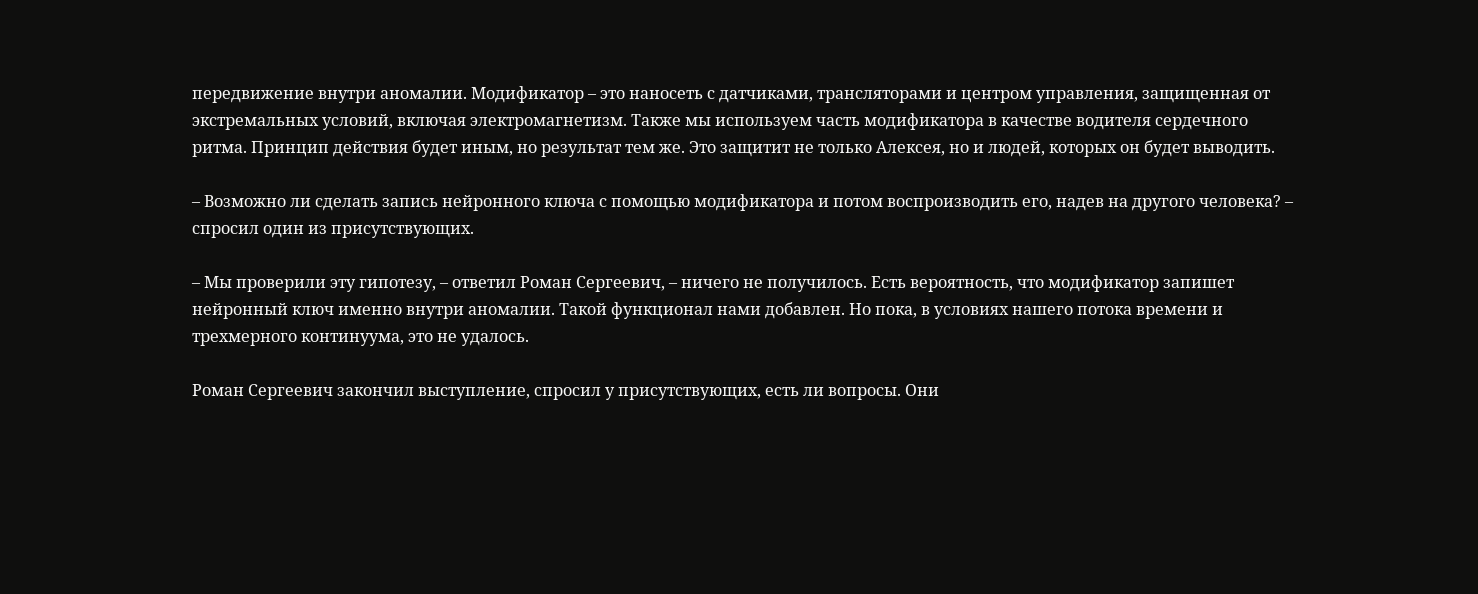передвижение внутри аномалии. Модификатор – это наносеть с датчиками, трансляторами и центром управления, защищенная от экстремальных условий, включая электромагнетизм. Также мы используем часть модификатора в качестве водителя сердечного ритма. Принцип действия будет иным, но результат тем же. Это защитит не только Алексея, но и людей, которых он будет выводить.

– Возможно ли сделать запись нейронного ключа с помощью модификатора и потом воспроизводить его, надев на другого человека? – спросил один из присутствующих.

– Мы проверили эту гипотезу, – ответил Роман Сергеевич, – ничего не получилось. Есть вероятность, что модификатор запишет нейронный ключ именно внутри аномалии. Такой функционал нами добавлен. Но пока, в условиях нашего потока времени и трехмерного континуума, это не удалось.

Роман Сергеевич закончил выступление, спросил у присутствующих, есть ли вопросы. Они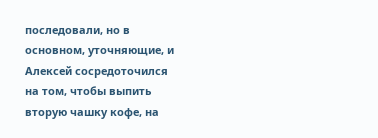последовали, но в основном, уточняющие, и Алексей сосредоточился на том, чтобы выпить вторую чашку кофе, на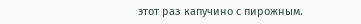этот раз капучино с пирожным.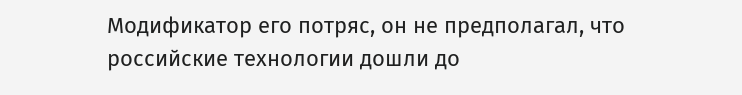Модификатор его потряс, он не предполагал, что российские технологии дошли до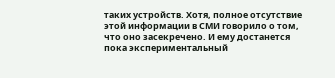таких устройств. Хотя, полное отсутствие этой информации в СМИ говорило о том, что оно засекречено. И ему достанется пока экспериментальный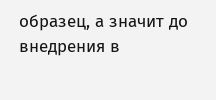образец, а значит до внедрения в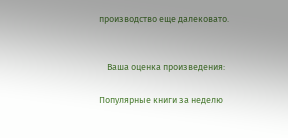производство еще далековато.


    Ваша оценка произведения:

Популярные книги за неделю